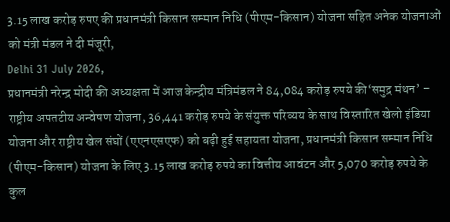3.15 लाख करोड़ रुपए की प्रधानमंत्री किसान सम्मान निधि (पीएम-किसान) योजना सहित अनेक योजनाओं को मंत्री मंडल ने दी मंजूरी,
Delhi 31 July 2026,
प्रधानमंत्री नरेन्द्र मोदी की अध्यक्षता में आज केन्द्रीय मंत्रिमंडल ने 84,084 करोड़ रुपये की‘समुद्र मंथन’ – राष्ट्रीय अपतटीय अन्वेषण योजना, 36,441 करोड़ रुपये के संयुक्त परिव्यय के साथ विस्तारित खेलो इंडिया योजना और राष्ट्रीय खेल संघों (एएनएसएफ) को बढ़ी हुई सहायता योजना, प्रधानमंत्री किसान सम्मान निधि (पीएम-किसान) योजना के लिए 3.15 लाख करोड़ रुपये का वित्तीय आवंटन और 5,070 करोड़ रुपये के कुल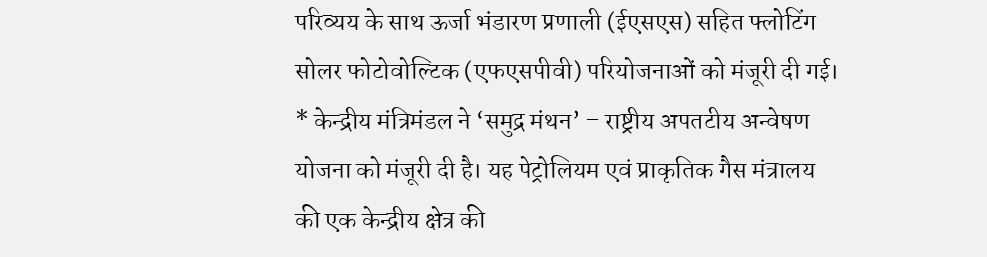परिव्यय के साथ ऊर्जा भंडारण प्रणाली (ईएसएस) सहित फ्लोटिंग सोलर फोटोवोल्टिक (एफएसपीवी) परियोजनाओं को मंजूरी दी गई।
* केन्द्रीय मंत्रिमंडल ने ‘समुद्र मंथन’ – राष्ट्रीय अपतटीय अन्वेषण योजना को मंजूरी दी है। यह पेट्रोलियम एवं प्राकृतिक गैस मंत्रालय की एक केन्द्रीय क्षेत्र की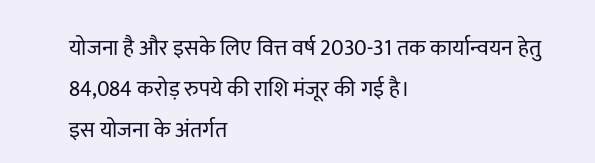योजना है और इसके लिए वित्त वर्ष 2030-31 तक कार्यान्वयन हेतु 84,084 करोड़ रुपये की राशि मंजूर की गई है।
इस योजना के अंतर्गत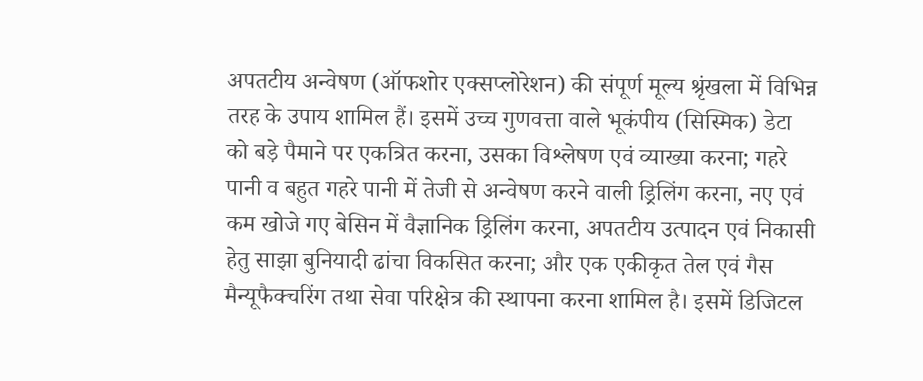अपतटीय अन्वेषण (ऑफशोर एक्सप्लोरेशन) की संपूर्ण मूल्य श्रृंखला में विभिन्न तरह के उपाय शामिल हैं। इसमें उच्च गुणवत्ता वाले भूकंपीय (सिस्मिक) डेटा को बड़े पैमाने पर एकत्रित करना, उसका विश्लेषण एवं व्याख्या करना; गहरे पानी व बहुत गहरे पानी में तेजी से अन्वेषण करने वाली ड्रिलिंग करना, नए एवं कम खोजे गए बेसिन में वैज्ञानिक ड्रिलिंग करना, अपतटीय उत्पादन एवं निकासी हेतु साझा बुनियादी ढांचा विकसित करना; और एक एकीकृत तेल एवं गैस मैन्यूफैक्चरिंग तथा सेवा परिक्षेत्र की स्थापना करना शामिल है। इसमें डिजिटल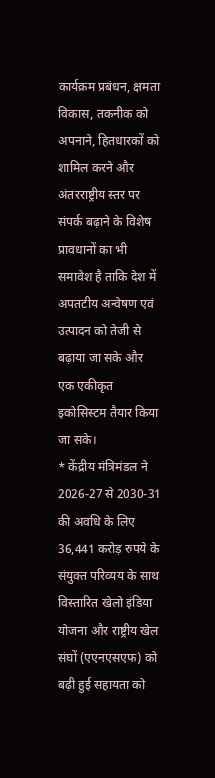कार्यक्रम प्रबंधन, क्षमता विकास, तकनीक को अपनाने, हितधारकों को शामिल करने और अंतरराष्ट्रीय स्तर पर संपर्क बढ़ाने के विशेष प्रावधानों का भी समावेश है ताकि देश में अपतटीय अन्वेषण एवं उत्पादन को तेजी से बढ़ाया जा सके और एक एकीकृत इकोसिस्टम तैयार किया जा सके।
* केंद्रीय मंत्रिमंडल ने 2026-27 से 2030-31 की अवधि के लिए 36,441 करोड़ रुपये के संयुक्त परिव्यय के साथ विस्तारित खेलो इंडिया योजना और राष्ट्रीय खेल संघों (एएनएसएफ) को बढ़ी हुई सहायता को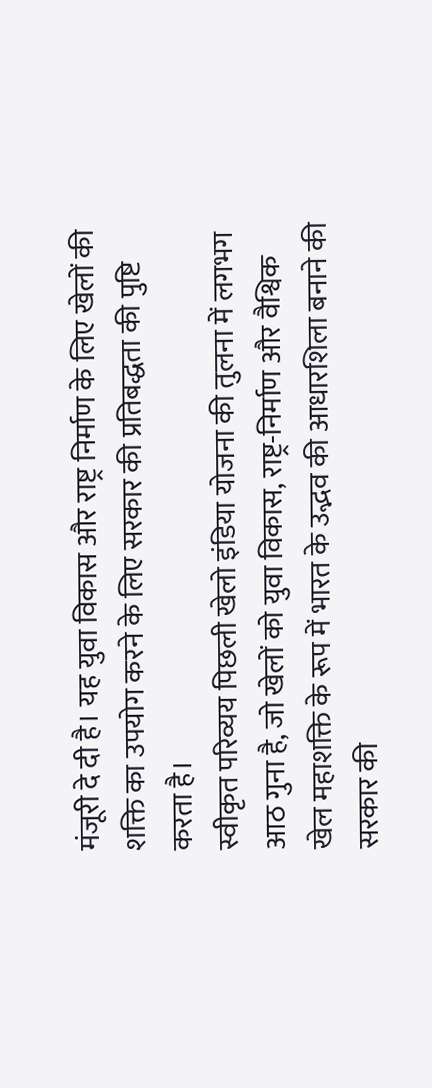मंजूरी दे दी है। यह युवा विकास और राष्ट्र निर्माण के लिए खेलों की शक्ति का उपयोग करने के लिए सरकार की प्रतिबद्धता की पुष्टि करता है।
स्वीकृत परिव्यय पिछली खेलो इंडिया योजना की तुलना में लगभग आठ गुना है, जो खेलों को युवा विकास, राष्ट्र-निर्माण और वैश्विक खेल महाशक्ति के रूप में भारत के उद्भव की आधारशिला बनाने की सरकार की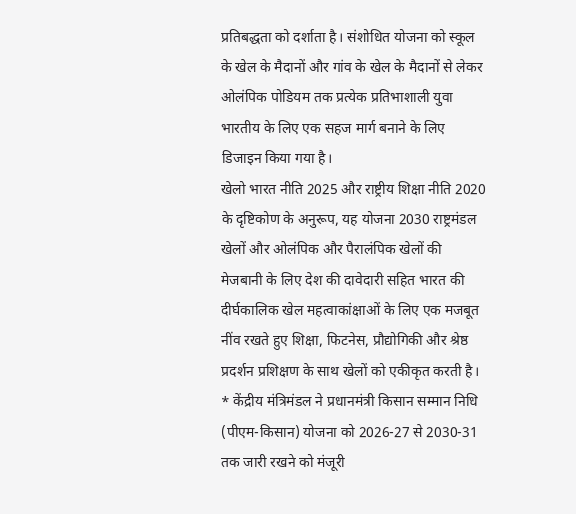प्रतिबद्धता को दर्शाता है। संशोधित योजना को स्कूल के खेल के मैदानों और गांव के खेल के मैदानों से लेकर ओलंपिक पोडियम तक प्रत्येक प्रतिभाशाली युवा भारतीय के लिए एक सहज मार्ग बनाने के लिए डिजाइन किया गया है।
खेलो भारत नीति 2025 और राष्ट्रीय शिक्षा नीति 2020 के दृष्टिकोण के अनुरूप, यह योजना 2030 राष्ट्रमंडल खेलों और ओलंपिक और पैरालंपिक खेलों की मेजबानी के लिए देश की दावेदारी सहित भारत की दीर्घकालिक खेल महत्वाकांक्षाओं के लिए एक मजबूत नींव रखते हुए शिक्षा, फिटनेस, प्रौद्योगिकी और श्रेष्ठ प्रदर्शन प्रशिक्षण के साथ खेलों को एकीकृत करती है।
* केंद्रीय मंत्रिमंडल ने प्रधानमंत्री किसान सम्मान निधि (पीएम-किसान) योजना को 2026-27 से 2030-31 तक जारी रखने को मंजूरी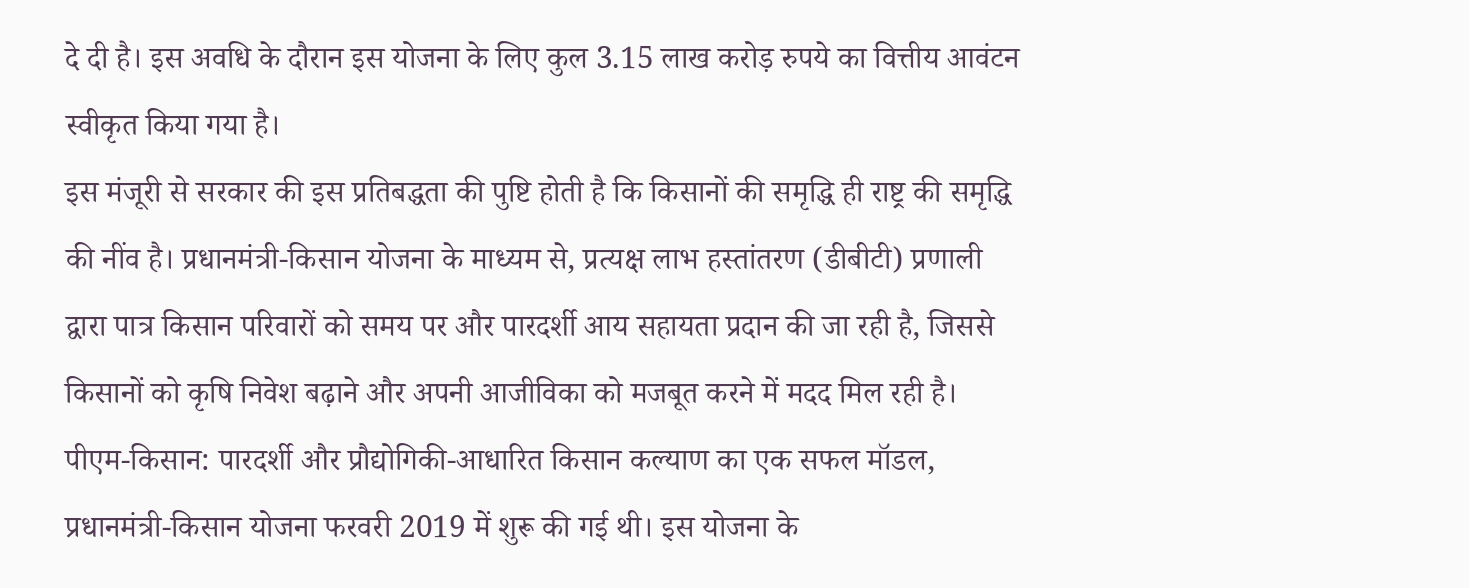दे दी है। इस अवधि के दौरान इस योजना के लिए कुल 3.15 लाख करोड़ रुपये का वित्तीय आवंटन स्वीकृत किया गया है।
इस मंजूरी से सरकार की इस प्रतिबद्धता की पुष्टि होती है कि किसानों की समृद्धि ही राष्ट्र की समृद्धि की नींव है। प्रधानमंत्री-किसान योजना के माध्यम से, प्रत्यक्ष लाभ हस्तांतरण (डीबीटी) प्रणाली द्वारा पात्र किसान परिवारों को समय पर और पारदर्शी आय सहायता प्रदान की जा रही है, जिससे किसानों को कृषि निवेश बढ़ाने और अपनी आजीविका को मजबूत करने में मदद मिल रही है।
पीएम-किसान: पारदर्शी और प्रौद्योगिकी-आधारित किसान कल्याण का एक सफल मॉडल,
प्रधानमंत्री-किसान योजना फरवरी 2019 में शुरू की गई थी। इस योजना के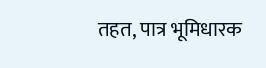तहत, पात्र भूमिधारक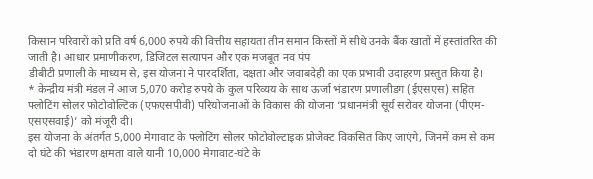किसान परिवारों को प्रति वर्ष 6,000 रुपये की वित्तीय सहायता तीन समान किस्तों में सीधे उनके बैंक खातों में हस्तांतरित की जाती है। आधार प्रमाणीकरण, डिजिटल सत्यापन और एक मजबूत नव पंप
डीबीटी प्रणाली के माध्यम से, इस योजना ने पारदर्शिता, दक्षता और जवाबदेही का एक प्रभावी उदाहरण प्रस्तुत किया है।
* केन्द्रीय मंत्री मंडल ने आज 5,070 करोड़ रुपये के कुल परिव्यय के साथ ऊर्जा भंडारण प्रणालीडग (ईएसएस) सहित फ्लोटिंग सोलर फोटोवोल्टिक (एफएसपीवी) परियोजनाओं के विकास की योजना ‘प्रधानमंत्री सूर्य सरोवर योजना (पीएम-एसएसवाई)’ को मंजूरी दी।
इस योजना के अंतर्गत 5,000 मेगावाट के फ्लोटिंग सोलर फोटोवोल्टाइक प्रोजेक्ट विकसित किए जाएंगे, जिनमें कम से कम दो घंटे की भंडारण क्षमता वाले यानी 10,000 मेगावाट-घंटे के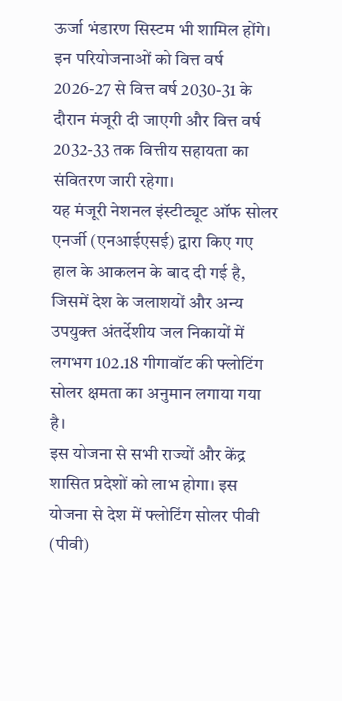ऊर्जा भंडारण सिस्टम भी शामिल होंगे। इन परियोजनाओं को वित्त वर्ष 2026-27 से वित्त वर्ष 2030-31 के दौरान मंजूरी दी जाएगी और वित्त वर्ष 2032-33 तक वित्तीय सहायता का संवितरण जारी रहेगा।
यह मंजूरी नेशनल इंस्टीट्यूट ऑफ सोलर एनर्जी (एनआईएसई) द्वारा किए गए हाल के आकलन के बाद दी गई है, जिसमें देश के जलाशयों और अन्य उपयुक्त अंतर्देशीय जल निकायों में लगभग 102.18 गीगावॉट की फ्लोटिंग सोलर क्षमता का अनुमान लगाया गया है।
इस योजना से सभी राज्यों और केंद्र शासित प्रदेशों को लाभ होगा। इस योजना से देश में फ्लोटिंग सोलर पीवी (पीवी)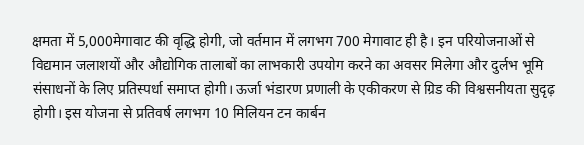क्षमता में 5,000मेगावाट की वृद्धि होगी, जो वर्तमान में लगभग 700 मेगावाट ही है। इन परियोजनाओं से विद्यमान जलाशयों और औद्योगिक तालाबों का लाभकारी उपयोग करने का अवसर मिलेगा और दुर्लभ भूमि संसाधनों के लिए प्रतिस्पर्धा समाप्त होगी। ऊर्जा भंडारण प्रणाली के एकीकरण से ग्रिड की विश्वसनीयता सुदृढ़ होगी। इस योजना से प्रतिवर्ष लगभग 10 मिलियन टन कार्बन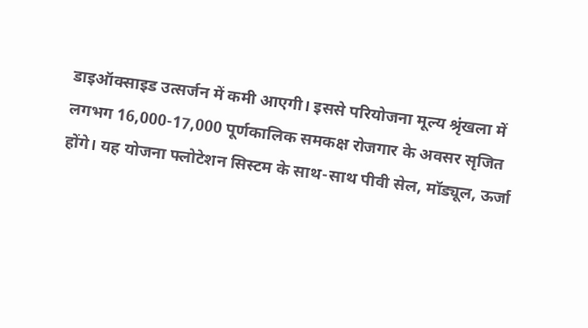डाइऑक्साइड उत्सर्जन में कमी आएगी। इससे परियोजना मूल्य श्रृंखला में लगभग 16,000-17,000 पूर्णकालिक समकक्ष रोजगार के अवसर सृजित होंगे। यह योजना फ्लोटेशन सिस्टम के साथ-साथ पीवी सेल, मॉड्यूल, ऊर्जा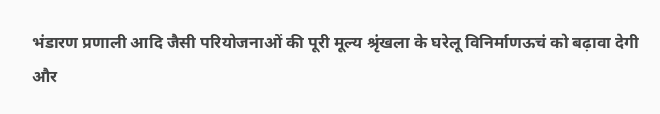भंडारण प्रणाली आदि जैसी परियोजनाओं की पूरी मूल्य श्रृंखला के घरेलू विनिर्माणऊचं को बढ़ावा देगी और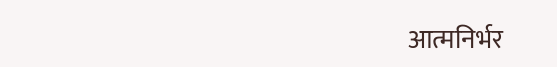आत्मनिर्भर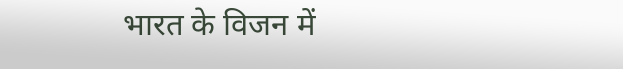भारत के विजन में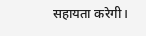सहायता करेगी।